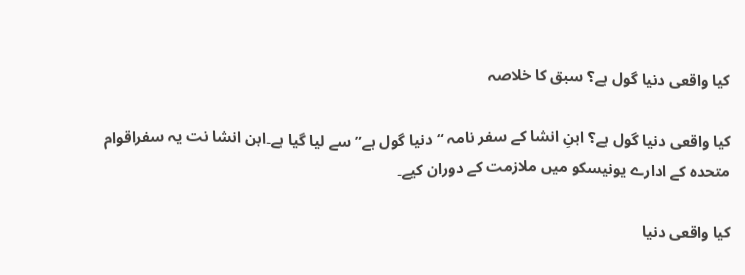کیا واقعی دنیا گول ہے؟ سبق کا خلاصہ

کیا واقعی دنیا گول ہے؟ ابنِ انشا کے سفر نامہ “دنیا گول ہے” سے لیا گیا ہے۔ابن انشا نت یہ سفراقوام متحدہ کے ادارے یونیسکو میں ملازمت کے دوران کیے۔

کیا واقعی دنیا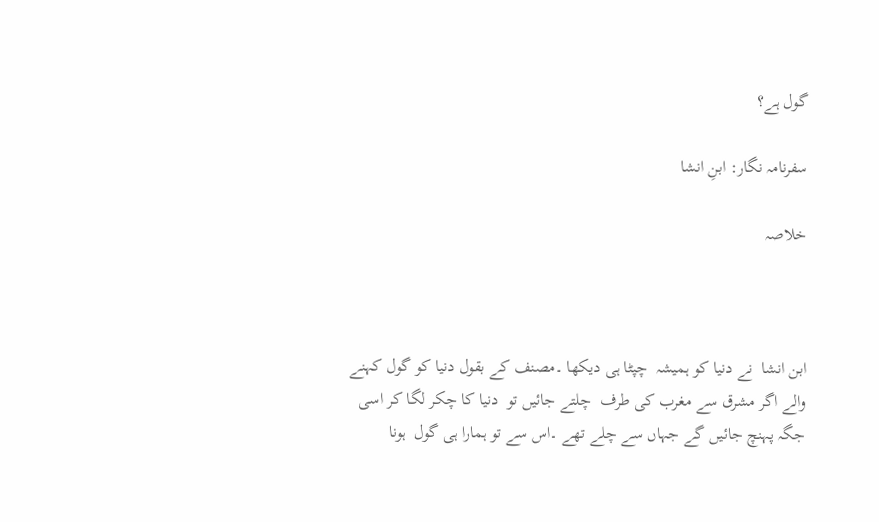گول ہے؟

سفرنامہ نگار: ابنِ انشا

خلاصہ



ابن انشا  نے دنیا کو ہمیشہ  چپٹا ہی دیکھا ۔مصنف کے بقول دنیا کو گول کہنے والے اگر مشرق سے مغرب کی طرف  چلتے جائیں تو  دنیا کا چکر لگا کر اسی جگہ پہنچ جائیں گے جہاں سے چلے تھے ۔اس سے تو ہمارا ہی گول  ہونا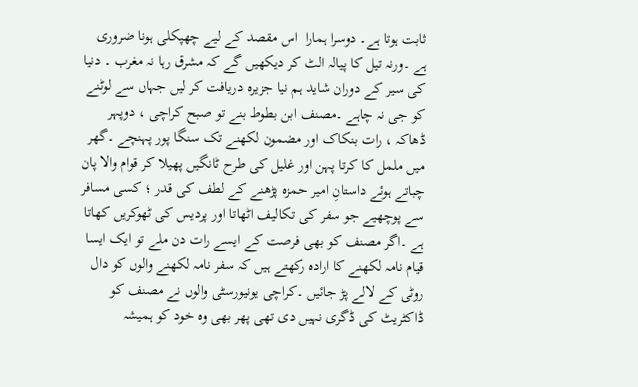ثابت ہوتا ہے۔ دوسرا ہمارا  اس مقصد کے لیے چھپکلی ہونا ضروری ہے ۔ورنہ تیل کا پیالہ الٹ کر دیکھیں گے کہ مشرق رہا نہ مغرب ۔ دنیا کی سیر کے دوران شاید ہم نیا جزیرہ دریافت کر لیں جہاں سے لوٹنے کو جی نہ چاہے ۔مصنف ابن بطوط بنے تو صبح کراچی ، دوپہر ڈھاکہ ، رات بنکاک اور مضمون لکھنے تک سنگا پور پہنچے ۔گھر میں ململ کا کرتا پہن اور غلیل کی طرح ٹانگیں پھیلا کر قوام والا پان چباتے ہوئے داستانِ امیر حمزہ پڑھنے کے لطف کی قدر ؛ کسی مسافر سے پوچھیے جو سفر کی تکالیف اٹھاتا اور پردیس کی ٹھوکریں کھاتا ہے ۔اگر مصنف کو بھی فرصت کے ایسے رات دن ملے تو ایک ایسا قیام نامہ لکھنے کا ارادہ رکھتے ہیں کہ سفر نامہ لکھنے والوں کو دال روٹی کے لالے پڑ جائیں ۔کراچی یونیورسٹی والوں نے مصنف کو ڈاکٹریٹ کی ڈگری نہیں دی تھی پھر بھی وہ خود کو ہمیشہ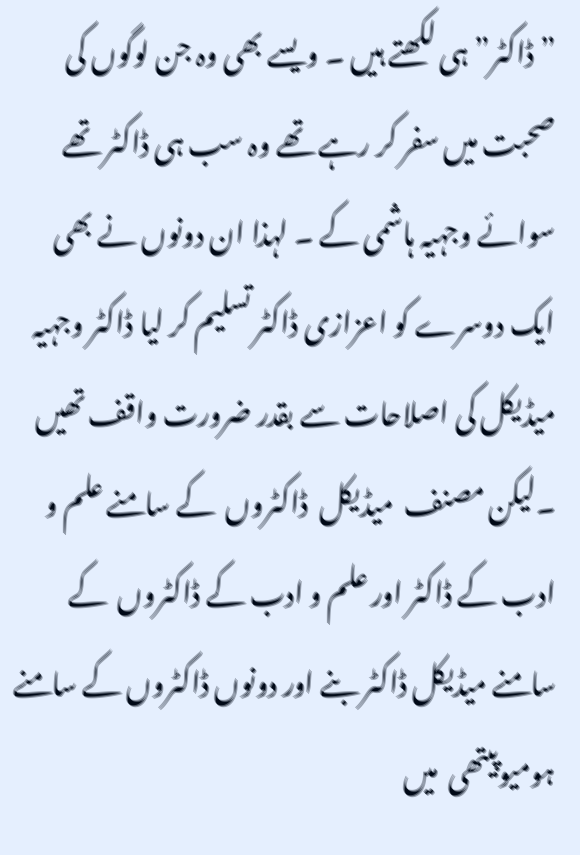” ڈاکٹر” ہی لکھتے ہیں ۔ ویسے بھی وہ جن لوگوں کی صحبت میں سفر کر رہے تھے وہ سب ہی ڈاکٹر تھے سوائے وجہیہ ہاشمی کے ۔ لہذا ان دونوں نے بھی ایک دوسرے کو اعزازی ڈاکٹر تسلیم کر لیا ڈاکٹر وجہیہ میڈیکل کی اصلاحات سے بقدر ضرورت واقف تھیں ۔لیکن مصنف  میڈیکل  ڈاکٹروں  کے سامنے علم و ادب کے ڈاکٹر اور علم و ادب کے ڈاکٹروں  کے سامنے میڈیکل ڈاکٹر بنے اور دونوں ڈاکٹروں کے سامنے   ہومیوپیتھی  میں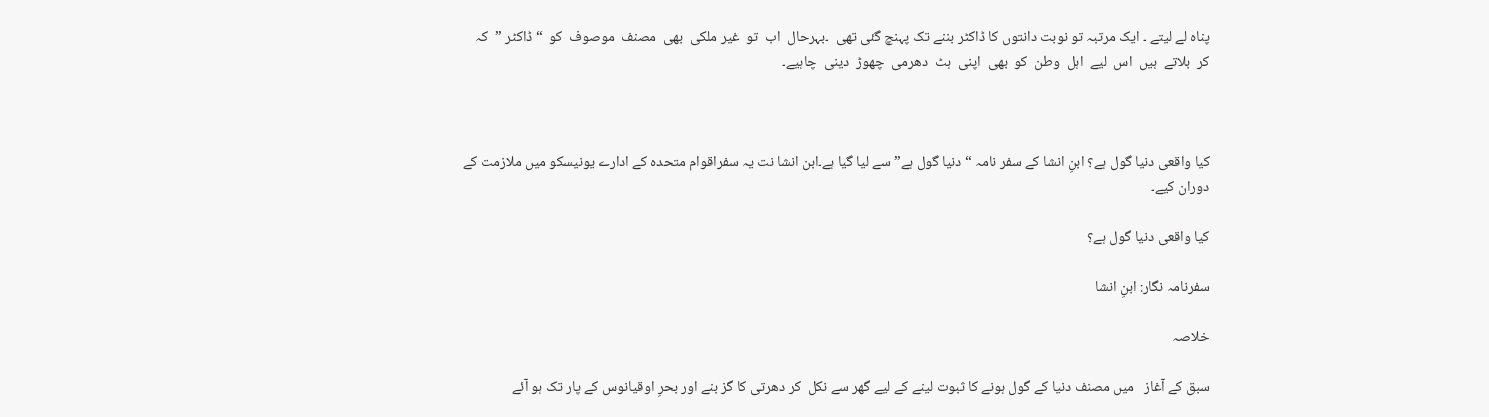پناہ لے لیتے ۔ ایک مرتبہ تو نوبت دانتوں کا ڈاکٹر بننے تک پہنچ گئی تھی  ۔بہرحال  اب  تو  غیر ملکی  بھی  مصنف  موصوف  کو  “ڈاکٹر ”  کہ  کر  بلاتے  ہیں  اس  لیے  اہل  وطن  کو  بھی  اپنی  ہٹ  دھرمی  چھوڑ  دینی  چاہیے۔



کیا واقعی دنیا گول ہے؟ ابنِ انشا کے سفر نامہ “دنیا گول ہے” سے لیا گیا ہے۔ابن انشا نت یہ سفراقوام متحدہ کے ادارے یونیسکو میں ملازمت کے دوران کیے۔

کیا واقعی دنیا گول ہے؟

سفرنامہ نگار: ابنِ انشا

خلاصہ

سبق کے آغاز   میں مصنف دنیا کے گول ہونے کا ثبوت لینے کے لیے گھر سے نکل  کر دھرتی کا گز بنے اور بحرِ اوقیانوس کے پار تک ہو آئے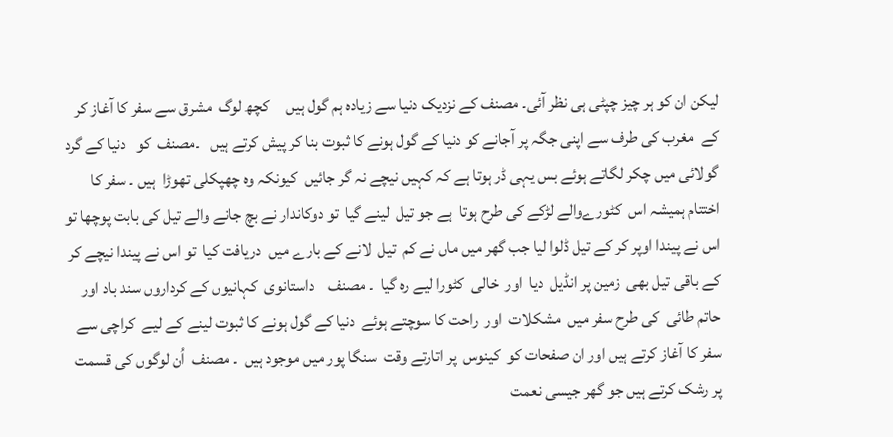لیکن ان کو ہر چیز چپٹی ہی نظر آئی۔ مصنف کے نزدیک دنیا سے زیادہ ہم گول ہیں     کچھ لوگ  مشرق سے سفر کا آغاز کر کے  مغرب کی طرف سے اپنی جگہ پر آجانے کو دنیا کے گول ہونے کا ثبوت بنا کر پیش کرتے ہیں   ۔مصنف  کو   دنیا کے گرد  گولائی میں چکر لگاتے ہوئے بس یہی ڈر ہوتا ہے کہ کہیں نیچے نہ گر جائیں  کیونکہ وہ چھپکلی تھوڑا  ہیں ۔ سفر کا اختتام ہمیشہ اس  کٹورےوالے لڑکے کی طرح ہوتا  ہے جو تیل  لینے گیا  تو دوکاندار نے بچ جانے والے تیل کی بابت پوچھا تو اس نے پیندا اوپر کر کے تیل ڈلوا لیا جب گھر میں ماں نے کم  تیل  لانے کے بارے میں  دریافت کیا  تو اس نے پیندا نیچے کر کے باقی تیل بھی  زمین پر انڈیل  دیا  اور  خالی  کٹورا لیے رہ گیا  ۔ مصنف    داستانوی  کہانیوں کے کرداروں سند باد اور حاتم طائی  کی طرح سفر میں  مشکلات  اور  راحت کا سوچتے ہوئے  دنیا کے گول ہونے کا ثبوت لینے کے لیے  کراچی سے  سفر کا آغاز کرتے ہیں اور ان صفحات کو  کینوس  پر اتارتے وقت  سنگا پور میں موجود ہیں  ۔ مصنف  اُن لوگوں کی قسمت پر رشک کرتے ہیں جو گھر جیسی نعمت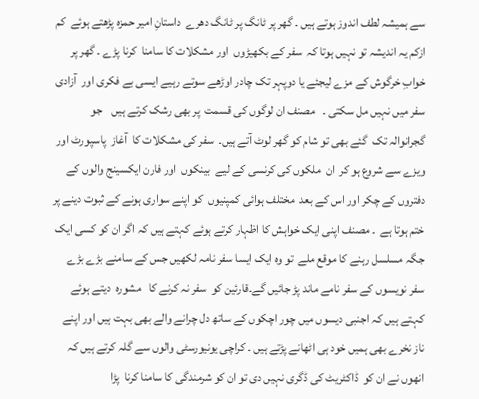سے ہمیشہ لطف اندوز ہوتے ہیں ۔ گھر پر ٹانگ پر ٹانگ دھرے  داستانِ امیر حمزہ پڑھتے ہوئے  کم ازکم یہ اندیشہ تو نہیں ہوتا کہ  سفر کے بکھیڑوں  اور مشکلات کا سامنا  کرنا پڑے ۔ گھر پر  خوابِ خرگوش کے مزے لیجئے یا دوپہر تک چادر اوڑھے سوتے رہیے ایسی بے فکری اور  آزادی  سفر میں نہیں مل سکتی ۔   مصنف ان لوگوں کی قسمت  پر بھی رشک کرتے ہیں    جو گجرانوالہ تک  گئے بھی تو شام کو گھر لوٹ آتے ہیں۔  سفر کی مشکلات کا  آغاز  پاسپورٹ اور ویزے سے شروع ہو کر  ان  ملکوں کی کرنسی کے لیے  بینکوں  اور فارن ایکسینج والوں کے دفتروں کے چکر اور اس کے بعد  مختلف ہوائی کمپنیوں  کو اپنے سواری ہونے کے ثبوت دینے پر ختم ہوتا ہے  ۔ مصنف اپنی ایک خواہش کا اظہار کرتے ہوئے کہتے ہیں کہ اگر ان کو کسی ایک جگہ مسلسل رہنے کا موقع ملے  تو وہ ایک ایسا سفر نامہ لکھیں جس کے سامنے بڑے بڑے سفر نویسوں کے سفر نامے ماند پڑ جائیں گے۔قارئین کو  سفر نہ کرنے کا   مشورہ  دیتے ہوئے کہتے ہیں کہ اجنبی دیسوں میں چور اچکوں کے ساتھ دل چرانے والے بھی بہت ہیں اور اپنے ناز نخرے بھی ہمیں خود ہی اٹھانے پڑتے ہیں ۔ کراچی یونیورسٹی والوں سے گلہ کرتے ہیں کہ انھوں نے ان کو  ڈاکٹریٹ کی ڈگری نہیں دی تو ان کو شرمندگی کا سامنا کرنا  پڑا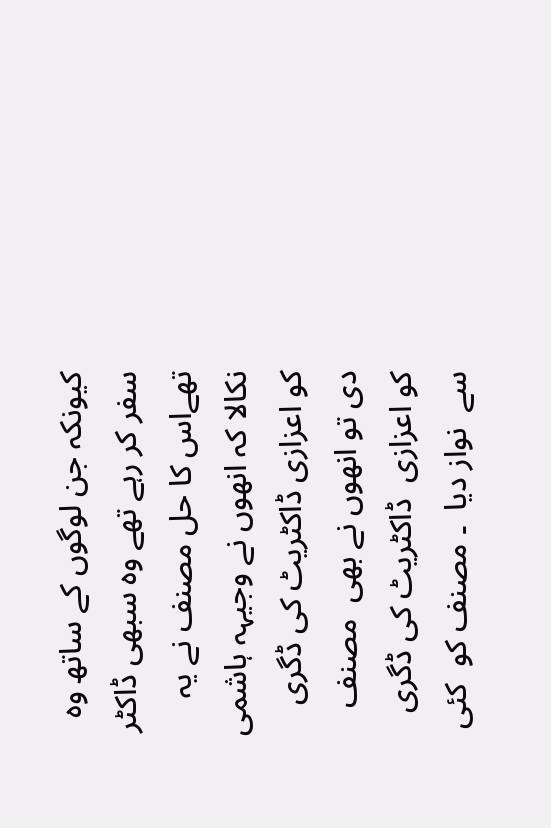کیونکہ جن لوگوں کے ساتھ وہ سفر کر رہے تھے وہ سبھی ڈاکٹر تھےاس کا حل مصنف نے یہ نکالا کہ انھوں نے وجیہہ ہاشمی کو اعزازی ڈاکٹریٹ کی ڈگری دی تو انھوں نے بھی  مصنف   کو اعزازی  ڈاکٹریٹ کی ڈگری سے  نواز دیا  ۔ مصنف کو  کئی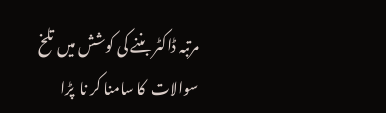مرتبہ ڈاکٹر بننے کی کوشش میں تلخ سوالات  کا سامنا کر نا  پڑا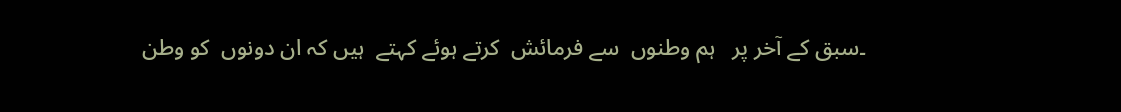۔سبق کے آخر پر   ہم وطنوں  سے فرمائش  کرتے ہوئے کہتے  ہیں کہ ان دونوں  کو وطن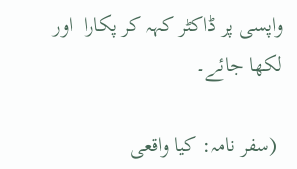واپسی پر ڈاکٹر کہہ کر پکارا  اور لکھا جائے۔

 (سفر نامہ: کیا واقعی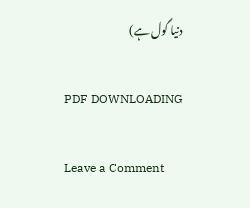دنیا گول ہے)

PDF DOWNLOADING

Leave a Comment